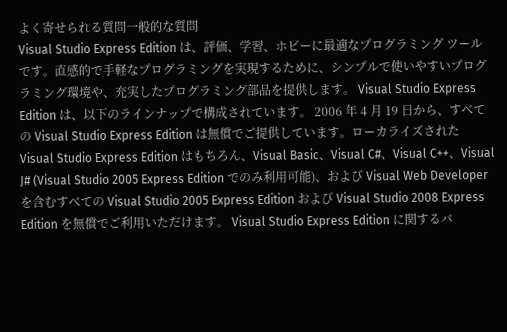よく寄せられる質問一般的な質問
Visual Studio Express Edition は、評価、学習、ホビーに最適なプログラミング ツールです。直感的で手軽なプログラミングを実現するために、シンプルで使いやすいプログラミング環境や、充実したプログラミング部品を提供します。 Visual Studio Express Edition は、以下のラインナップで構成されています。 2006 年 4 月 19 日から、すべての Visual Studio Express Edition は無償でご提供しています。ローカライズされた Visual Studio Express Edition はもちろん、Visual Basic、Visual C#、Visual C++、Visual J# (Visual Studio 2005 Express Edition でのみ利用可能)、および Visual Web Developer を含むすべての Visual Studio 2005 Express Edition および Visual Studio 2008 Express Edition を無償でご利用いただけます。 Visual Studio Express Edition に関するバ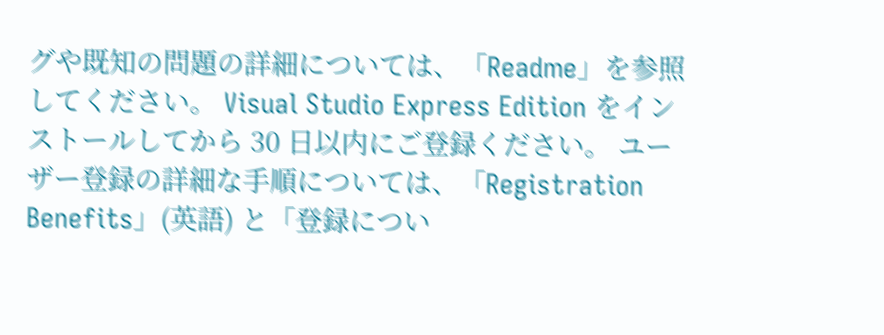グや既知の問題の詳細については、「Readme」を参照してください。 Visual Studio Express Edition をインストールしてから 30 日以内にご登録ください。 ユーザー登録の詳細な手順については、「Registration Benefits」(英語) と「登録につい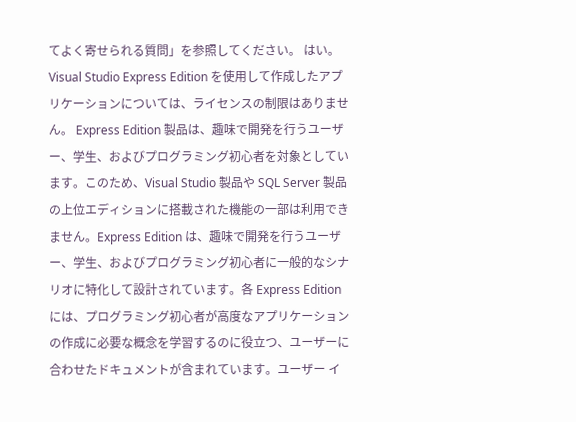てよく寄せられる質問」を参照してください。 はい。Visual Studio Express Edition を使用して作成したアプリケーションについては、ライセンスの制限はありません。 Express Edition 製品は、趣味で開発を行うユーザー、学生、およびプログラミング初心者を対象としています。このため、Visual Studio 製品や SQL Server 製品の上位エディションに搭載された機能の一部は利用できません。Express Edition は、趣味で開発を行うユーザー、学生、およびプログラミング初心者に一般的なシナリオに特化して設計されています。各 Express Edition には、プログラミング初心者が高度なアプリケーションの作成に必要な概念を学習するのに役立つ、ユーザーに合わせたドキュメントが含まれています。ユーザー イ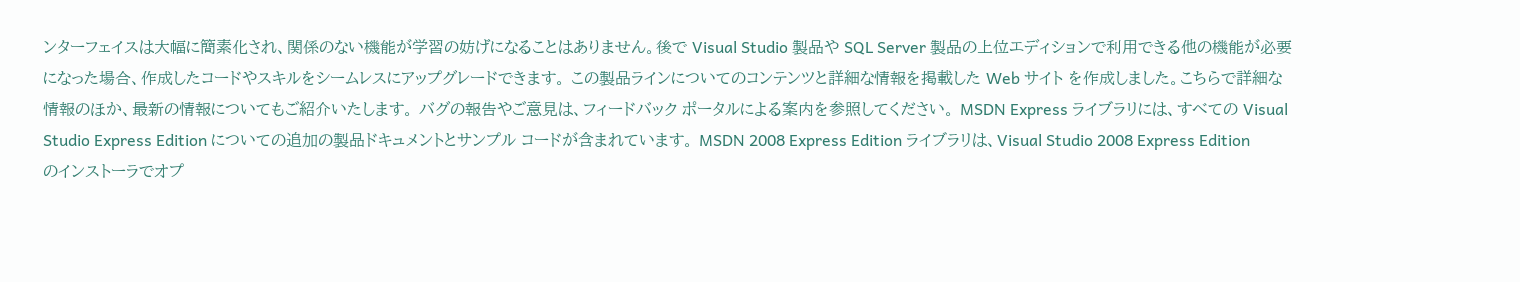ンターフェイスは大幅に簡素化され、関係のない機能が学習の妨げになることはありません。後で Visual Studio 製品や SQL Server 製品の上位エディションで利用できる他の機能が必要になった場合、作成したコードやスキルをシームレスにアップグレードできます。 この製品ラインについてのコンテンツと詳細な情報を掲載した Web サイト を作成しました。こちらで詳細な情報のほか、最新の情報についてもご紹介いたします。 バグの報告やご意見は、フィードバック ポータルによる案内を参照してください。 MSDN Express ライブラリには、すべての Visual Studio Express Edition についての追加の製品ドキュメントとサンプル コードが含まれています。 MSDN 2008 Express Edition ライブラリは、Visual Studio 2008 Express Edition のインストーラでオプ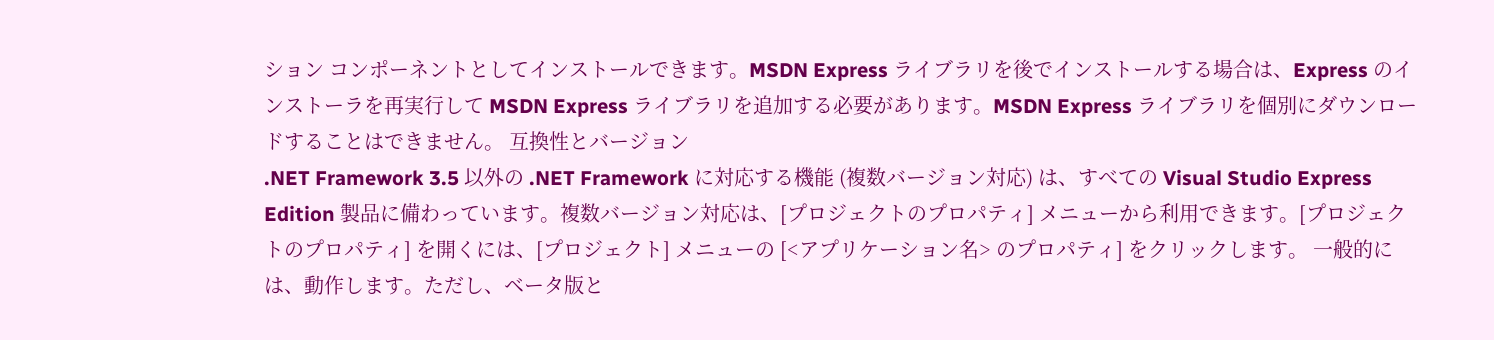ション コンポーネントとしてインストールできます。MSDN Express ライブラリを後でインストールする場合は、Express のインストーラを再実行して MSDN Express ライブラリを追加する必要があります。MSDN Express ライブラリを個別にダウンロードすることはできません。 互換性とバージョン
.NET Framework 3.5 以外の .NET Framework に対応する機能 (複数バージョン対応) は、すべての Visual Studio Express Edition 製品に備わっています。複数バージョン対応は、[プロジェクトのプロパティ] メニューから利用できます。[プロジェクトのプロパティ] を開くには、[プロジェクト] メニューの [<アプリケーション名> のプロパティ] をクリックします。 一般的には、動作します。ただし、ベータ版と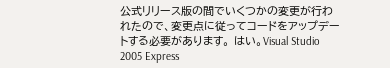公式リリース版の間でいくつかの変更が行われたので、変更点に従ってコードをアップデートする必要があります。 はい。Visual Studio 2005 Express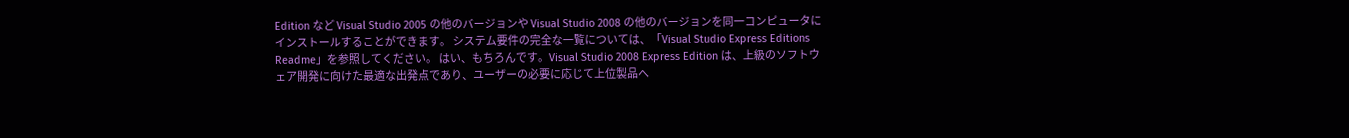Edition など Visual Studio 2005 の他のバージョンや Visual Studio 2008 の他のバージョンを同一コンピュータにインストールすることができます。 システム要件の完全な一覧については、「Visual Studio Express Editions Readme」を参照してください。 はい、もちろんです。Visual Studio 2008 Express Edition は、上級のソフトウェア開発に向けた最適な出発点であり、ユーザーの必要に応じて上位製品へ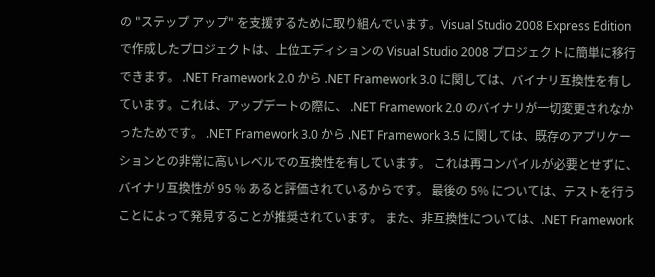の "ステップ アップ" を支援するために取り組んでいます。Visual Studio 2008 Express Edition で作成したプロジェクトは、上位エディションの Visual Studio 2008 プロジェクトに簡単に移行できます。 .NET Framework 2.0 から .NET Framework 3.0 に関しては、バイナリ互換性を有しています。これは、アップデートの際に、 .NET Framework 2.0 のバイナリが一切変更されなかったためです。 .NET Framework 3.0 から .NET Framework 3.5 に関しては、既存のアプリケーションとの非常に高いレベルでの互換性を有しています。 これは再コンパイルが必要とせずに、バイナリ互換性が 95 % あると評価されているからです。 最後の 5% については、テストを行うことによって発見することが推奨されています。 また、非互換性については、.NET Framework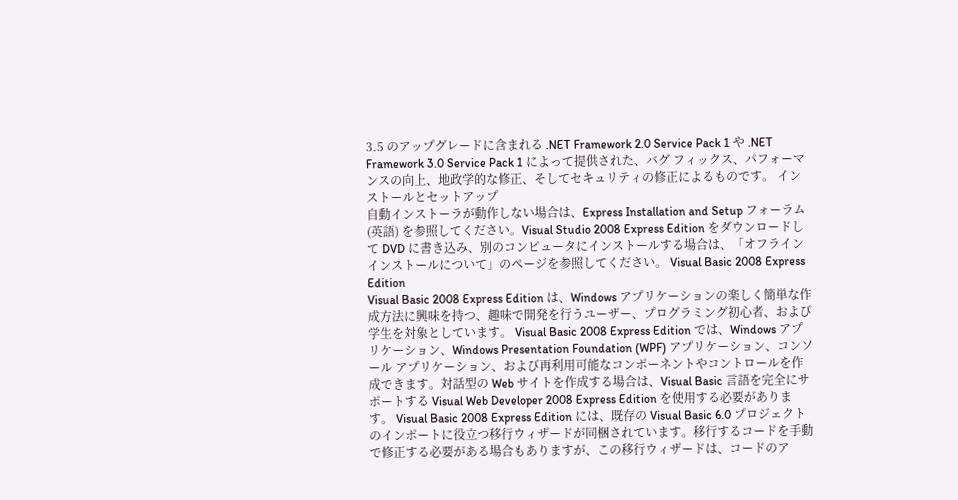3.5 のアップグレードに含まれる .NET Framework 2.0 Service Pack 1 や .NET Framework 3.0 Service Pack 1 によって提供された、バグ フィックス、パフォーマンスの向上、地政学的な修正、そしてセキュリティの修正によるものです。 インストールとセットアップ
自動インストーラが動作しない場合は、Express Installation and Setup フォーラム (英語) を参照してください。Visual Studio 2008 Express Edition をダウンロードして DVD に書き込み、別のコンピュータにインストールする場合は、「オフライン インストールについて」のページを参照してください。 Visual Basic 2008 Express Edition
Visual Basic 2008 Express Edition は、Windows アプリケーションの楽しく簡単な作成方法に興味を持つ、趣味で開発を行うユーザー、プログラミング初心者、および学生を対象としています。 Visual Basic 2008 Express Edition では、Windows アプリケーション、Windows Presentation Foundation (WPF) アプリケーション、コンソール アプリケーション、および再利用可能なコンポーネントやコントロールを作成できます。対話型の Web サイトを作成する場合は、Visual Basic 言語を完全にサポートする Visual Web Developer 2008 Express Edition を使用する必要があります。 Visual Basic 2008 Express Edition には、既存の Visual Basic 6.0 プロジェクトのインポートに役立つ移行ウィザードが同梱されています。移行するコードを手動で修正する必要がある場合もありますが、この移行ウィザードは、コードのア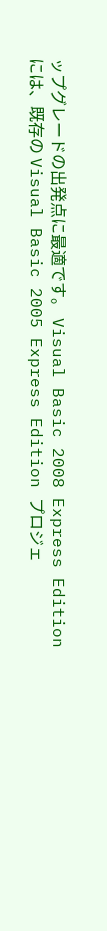ップグレードの出発点に最適です。 Visual Basic 2008 Express Edition には、既存の Visual Basic 2005 Express Edition プロジェ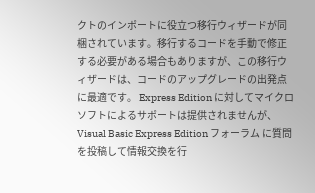クトのインポートに役立つ移行ウィザードが同梱されています。移行するコードを手動で修正する必要がある場合もありますが、この移行ウィザードは、コードのアップグレードの出発点に最適です。 Express Edition に対してマイクロソフトによるサポートは提供されませんが、Visual Basic Express Edition フォーラム に質問を投稿して情報交換を行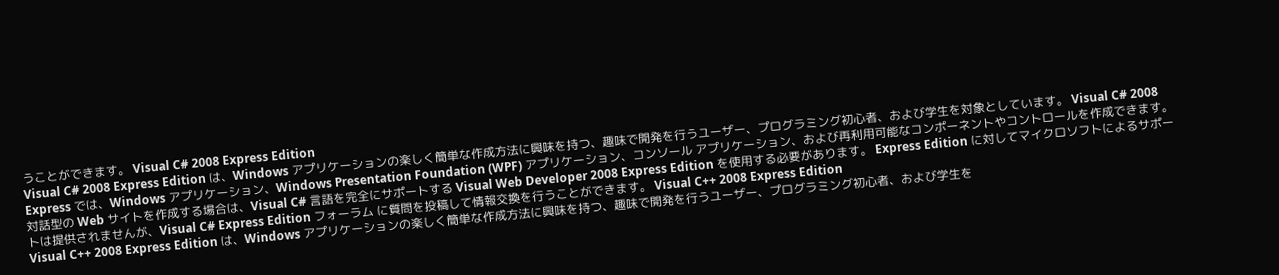うことができます。 Visual C# 2008 Express Edition
Visual C# 2008 Express Edition は、Windows アプリケーションの楽しく簡単な作成方法に興味を持つ、趣味で開発を行うユーザー、プログラミング初心者、および学生を対象としています。 Visual C# 2008 Express では、Windows アプリケーション、Windows Presentation Foundation (WPF) アプリケーション、コンソール アプリケーション、および再利用可能なコンポーネントやコントロールを作成できます。対話型の Web サイトを作成する場合は、Visual C# 言語を完全にサポートする Visual Web Developer 2008 Express Edition を使用する必要があります。 Express Edition に対してマイクロソフトによるサポートは提供されませんが、Visual C# Express Edition フォーラム に質問を投稿して情報交換を行うことができます。 Visual C++ 2008 Express Edition
Visual C++ 2008 Express Edition は、Windows アプリケーションの楽しく簡単な作成方法に興味を持つ、趣味で開発を行うユーザー、プログラミング初心者、および学生を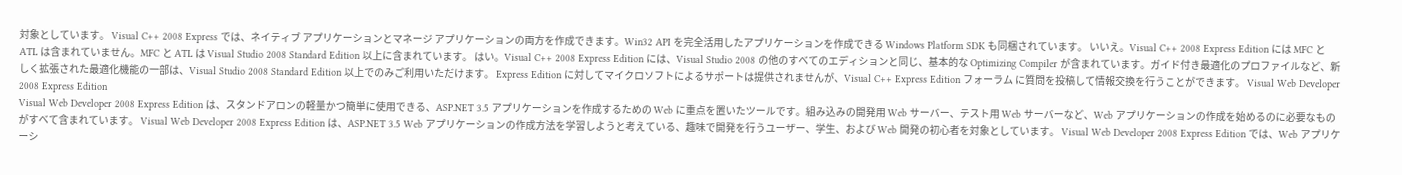対象としています。 Visual C++ 2008 Express では、ネイティブ アプリケーションとマネージ アプリケーションの両方を作成できます。Win32 API を完全活用したアプリケーションを作成できる Windows Platform SDK も同梱されています。 いいえ。Visual C++ 2008 Express Edition には MFC と ATL は含まれていません。MFC と ATL は Visual Studio 2008 Standard Edition 以上に含まれています。 はい。Visual C++ 2008 Express Edition には、Visual Studio 2008 の他のすべてのエディションと同じ、基本的な Optimizing Compiler が含まれています。ガイド付き最適化のプロファイルなど、新しく拡張された最適化機能の一部は、Visual Studio 2008 Standard Edition 以上でのみご利用いただけます。 Express Edition に対してマイクロソフトによるサポートは提供されませんが、Visual C++ Express Edition フォーラム に質問を投稿して情報交換を行うことができます。 Visual Web Developer 2008 Express Edition
Visual Web Developer 2008 Express Edition は、スタンドアロンの軽量かつ簡単に使用できる、ASP.NET 3.5 アプリケーションを作成するための Web に重点を置いたツールです。組み込みの開発用 Web サーバー、テスト用 Web サーバーなど、Web アプリケーションの作成を始めるのに必要なものがすべて含まれています。 Visual Web Developer 2008 Express Edition は、ASP.NET 3.5 Web アプリケーションの作成方法を学習しようと考えている、趣味で開発を行うユーザー、学生、および Web 開発の初心者を対象としています。 Visual Web Developer 2008 Express Edition では、Web アプリケーシ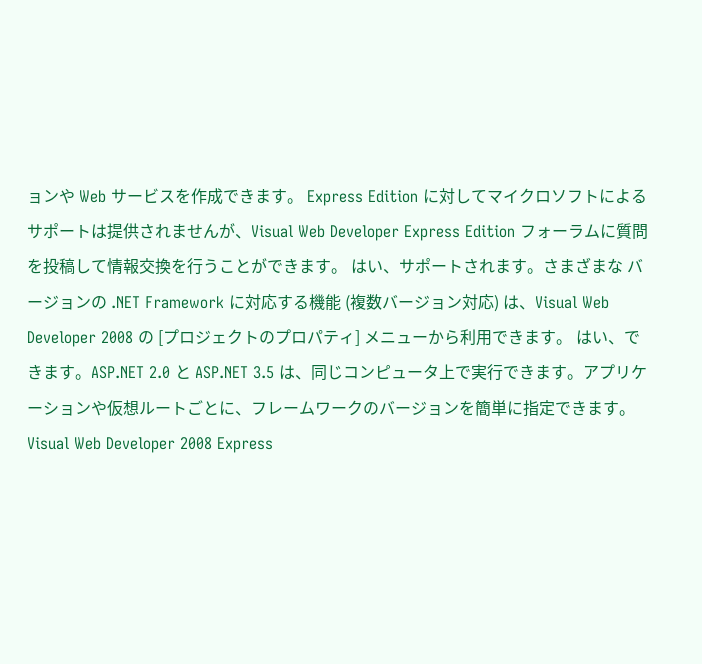ョンや Web サービスを作成できます。 Express Edition に対してマイクロソフトによるサポートは提供されませんが、Visual Web Developer Express Edition フォーラムに質問を投稿して情報交換を行うことができます。 はい、サポートされます。さまざまな バージョンの .NET Framework に対応する機能 (複数バージョン対応) は、Visual Web Developer 2008 の [プロジェクトのプロパティ] メニューから利用できます。 はい、できます。ASP.NET 2.0 と ASP.NET 3.5 は、同じコンピュータ上で実行できます。アプリケーションや仮想ルートごとに、フレームワークのバージョンを簡単に指定できます。 Visual Web Developer 2008 Express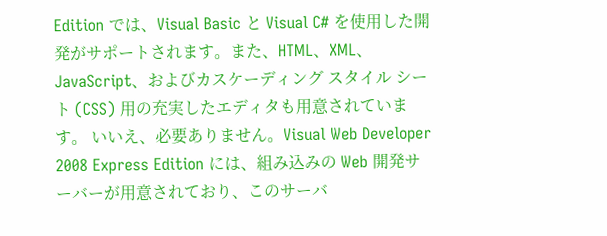Edition では、Visual Basic と Visual C# を使用した開発がサポートされます。また、HTML、XML、JavaScript、およびカスケーディング スタイル シート (CSS) 用の充実したエディタも用意されています。 いいえ、必要ありません。Visual Web Developer 2008 Express Edition には、組み込みの Web 開発サーバーが用意されており、このサーバ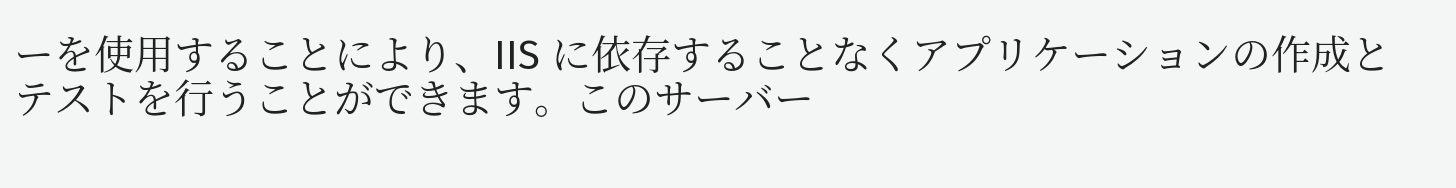ーを使用することにより、IIS に依存することなくアプリケーションの作成とテストを行うことができます。このサーバー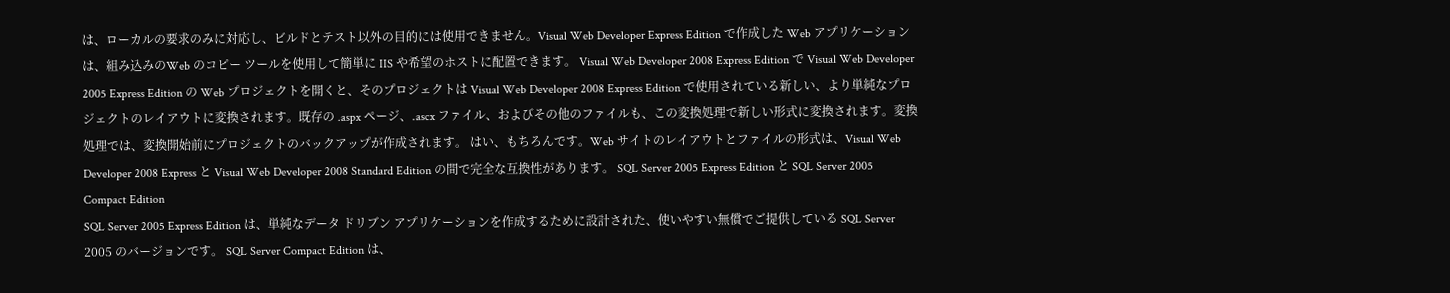は、ローカルの要求のみに対応し、ビルドとテスト以外の目的には使用できません。Visual Web Developer Express Edition で作成した Web アプリケーションは、組み込みのWeb のコピー ツールを使用して簡単に IIS や希望のホストに配置できます。 Visual Web Developer 2008 Express Edition で Visual Web Developer 2005 Express Edition の Web プロジェクトを開くと、そのプロジェクトは Visual Web Developer 2008 Express Edition で使用されている新しい、より単純なプロジェクトのレイアウトに変換されます。既存の .aspx ページ、.ascx ファイル、およびその他のファイルも、この変換処理で新しい形式に変換されます。変換処理では、変換開始前にプロジェクトのバックアップが作成されます。 はい、もちろんです。Web サイトのレイアウトとファイルの形式は、Visual Web Developer 2008 Express と Visual Web Developer 2008 Standard Edition の間で完全な互換性があります。 SQL Server 2005 Express Edition と SQL Server 2005 Compact Edition
SQL Server 2005 Express Edition は、単純なデータ ドリブン アプリケーションを作成するために設計された、使いやすい無償でご提供している SQL Server 2005 のバージョンです。 SQL Server Compact Edition は、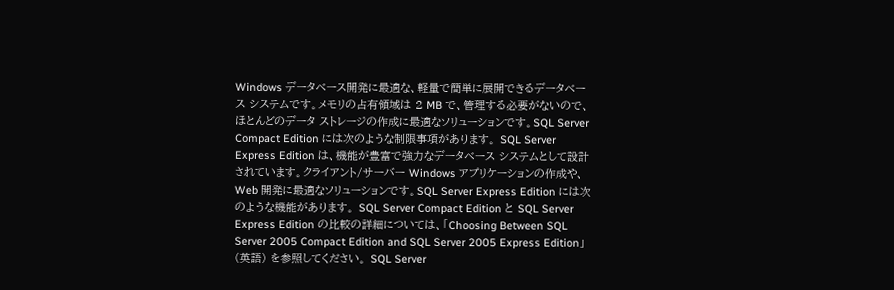Windows データベース開発に最適な、軽量で簡単に展開できるデータベース システムです。メモリの占有領域は 2 MB で、管理する必要がないので、ほとんどのデータ ストレージの作成に最適なソリューションです。SQL Server Compact Edition には次のような制限事項があります。 SQL Server Express Edition は、機能が豊富で強力なデータベース システムとして設計されています。クライアント/サーバー Windows アプリケーションの作成や、Web 開発に最適なソリューションです。SQL Server Express Edition には次のような機能があります。 SQL Server Compact Edition と SQL Server Express Edition の比較の詳細については、「Choosing Between SQL Server 2005 Compact Edition and SQL Server 2005 Express Edition」 (英語) を参照してください。 SQL Server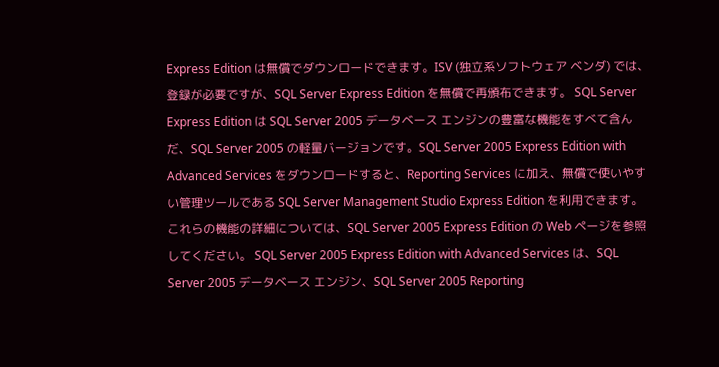Express Edition は無償でダウンロードできます。ISV (独立系ソフトウェア ベンダ) では、登録が必要ですが、SQL Server Express Edition を無償で再頒布できます。 SQL Server Express Edition は SQL Server 2005 データベース エンジンの豊富な機能をすべて含んだ、SQL Server 2005 の軽量バージョンです。SQL Server 2005 Express Edition with Advanced Services をダウンロードすると、Reporting Services に加え、無償で使いやすい管理ツールである SQL Server Management Studio Express Edition を利用できます。これらの機能の詳細については、SQL Server 2005 Express Edition の Web ページを参照してください。 SQL Server 2005 Express Edition with Advanced Services は、SQL Server 2005 データベース エンジン、SQL Server 2005 Reporting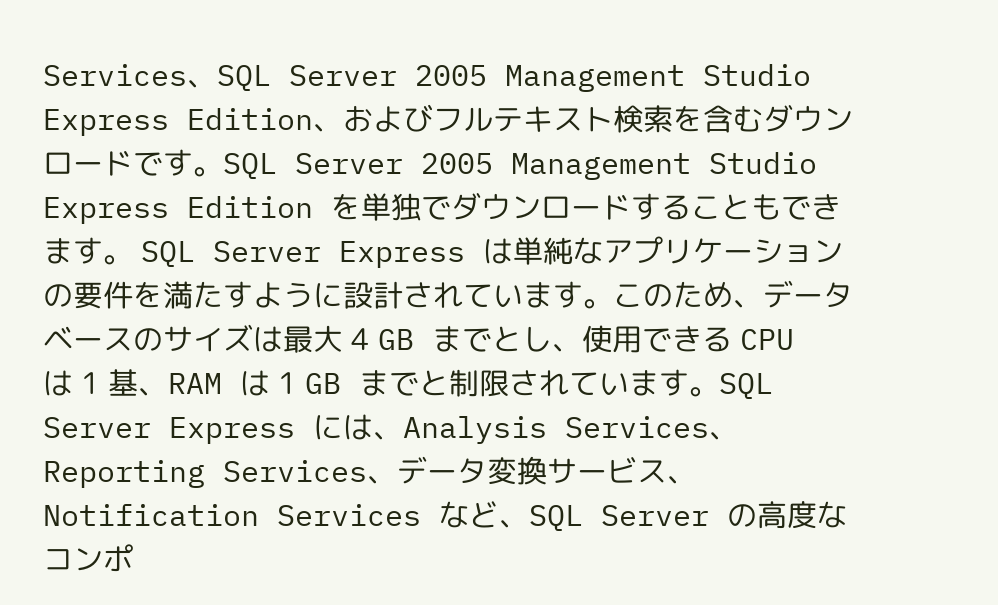Services、SQL Server 2005 Management Studio Express Edition、およびフルテキスト検索を含むダウンロードです。SQL Server 2005 Management Studio Express Edition を単独でダウンロードすることもできます。 SQL Server Express は単純なアプリケーションの要件を満たすように設計されています。このため、データベースのサイズは最大 4 GB までとし、使用できる CPU は 1 基、RAM は 1 GB までと制限されています。SQL Server Express には、Analysis Services、Reporting Services、データ変換サービス、Notification Services など、SQL Server の高度なコンポ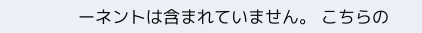ーネントは含まれていません。 こちらの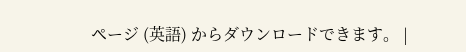ページ (英語) からダウンロードできます。 |